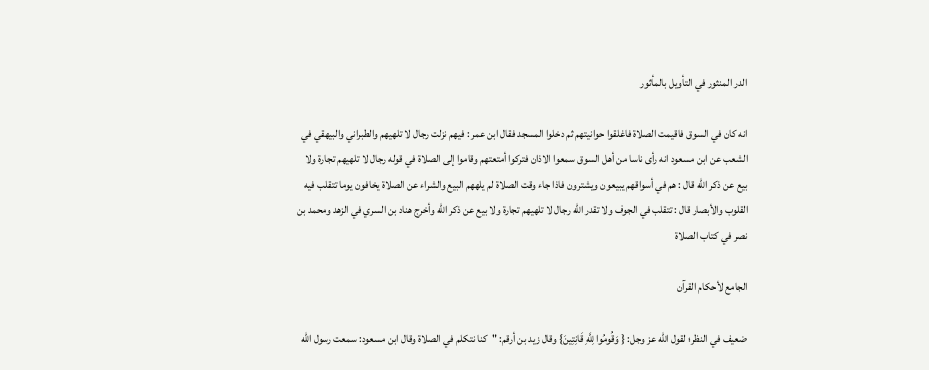الدر المنثور في التأويل بالمأثور

انه كان في السوق فاقيمت الصلاة فاغلقوا حوانيتهم ثم دخلوا المسجد فقال ابن عمر : فيهم نزلت رجال لا تلهيهم والطبراني والبيهقي في الشعب عن ابن مسعود انه رأى ناسا من أهل السوق سمعوا الاذان فتركوا أمتعتهم وقاموا إلى الصلاة في قوله رجال لا تلهيهم تجارة ولا بيع عن ذكر الله قال : هم في أسواقهم يبيعون ويشترون فاذا جاء وقت الصلاة لم يلههم البيع والشراء عن الصلاة يخافون يوما تتقلب فيه القلوب والأبصار قال : تتقلب في الجوف ولا تقدر الله رجال لا تلهيهم تجارة ولا بيع عن ذكر الله وأخرج هناد بن السري في الزهد ومحمد بن نصر في كتاب الصلاة

الجامع لأحكام القرآن

ضعيف في النظر؛ لقول الله عز وجل: { وَقُومُوا لِلَّهِ قَانِتِينَ} وقال زيد بن أرقم: "كنا نتكلم في الصلاة وقال ابن مسعود: سمعت رسول الله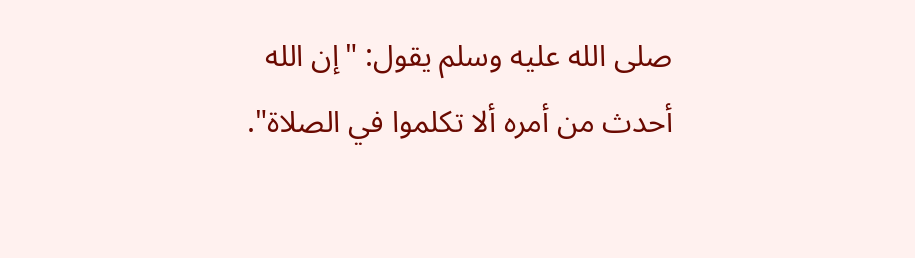صلى الله عليه وسلم يقول: "إن الله أحدث من أمره ألا تكلموا في الصلاة".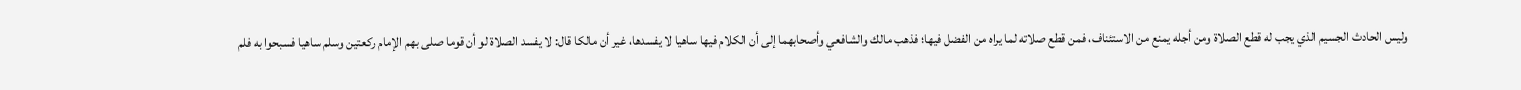وليس الحادث الجسيم الذي يجب له قطع الصلاة ومن أجله يمنع من الاستئناف، فمن قطع صلاته لما يراه من الفضل فيها؛ فذهب مالك والشافعي وأصحابهما إلى أن الكلام فيها ساهيا لا يفسدها، غير أن مالكا قال: لا يفسد الصلاة لو أن قوما صلى بهم الإمام ركعتين وسلم ساهيا فسبحوا به فلم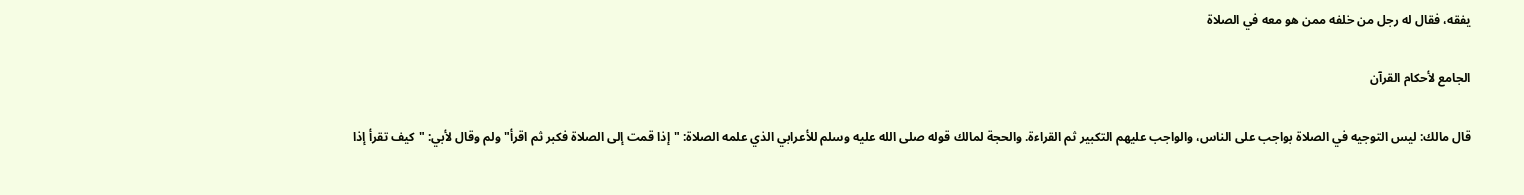يفقه، فقال له رجل من خلفه ممن هو معه في الصلاة

الجامع لأحكام القرآن

قال مالك: ليس التوجيه في الصلاة بواجب على الناس، والواجب عليهم التكبير ثم القراءة. والحجة لمالك قوله صلى الله عليه وسلم للأعرابي الذي علمه الصلاة: "إذا قمت إلى الصلاة فكبر ثم اقرأ" ولم وقال لأبي: "كيف تقرأ إذا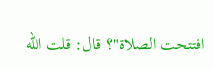افتتحت الصلاة"؟ قال: قلت الله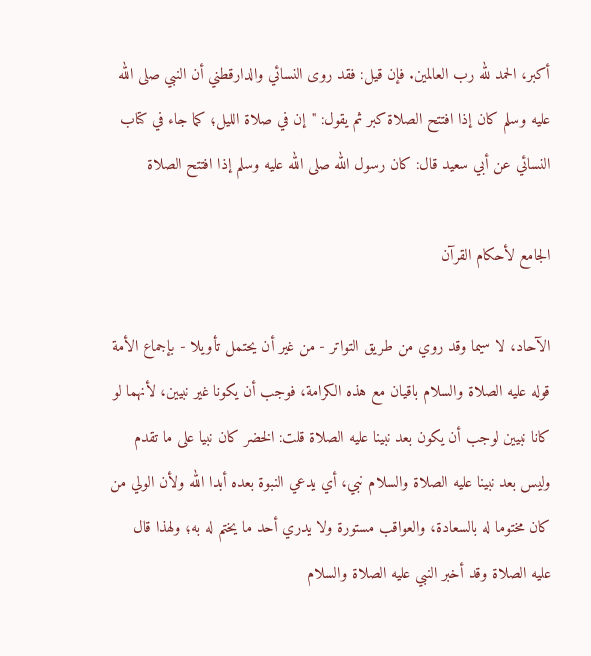أكبر، الحمد لله رب العالمين. فإن قيل: فقد روى النسائي والدارقطني أن النبي صلى الله عليه وسلم كان إذا افتتح الصلاة كبر ثم يقول: "إن في صلاة الليل؛ كما جاء في كتاب النسائي عن أبي سعيد قال: كان رسول الله صلى الله عليه وسلم إذا افتتح الصلاة

الجامع لأحكام القرآن

الآحاد، لا سيما وقد روي من طريق التواتر - من غير أن يحتمل تأويلا - بإجماع الأمة قوله عليه الصلاة والسلام باقيان مع هذه الكرامة، فوجب أن يكونا غير نبيين، لأنهما لو كانا نبيين لوجب أن يكون بعد نبينا عليه الصلاة قلت: الخضر كان نبيا على ما تقدم وليس بعد نبينا عليه الصلاة والسلام نبي، أي يدعي النبوة بعده أبدا الله ولأن الولي من كان مختوما له بالسعادة، والعواقب مستورة ولا يدري أحد ما يختم له به؛ ولهذا قال عليه الصلاة وقد أخبر النبي عليه الصلاة والسلام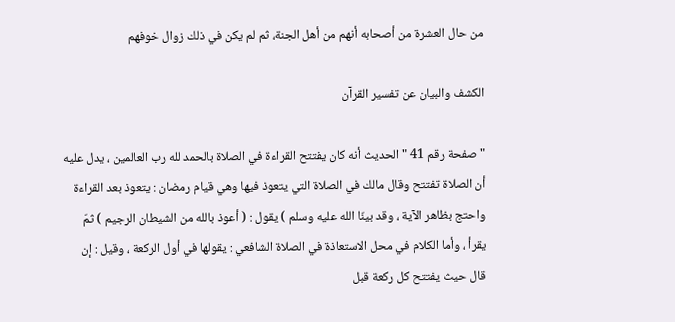من حال العشرة من أصحابه أنهم من أهل الجنة، ثم لم يكن في ذلك زوال خوفهم

الكشف والبيان عن تفسير القرآن

" صفحة رقم 41 " الحديث أنه كان يفتتح القراءة في الصلاة بالحمد لله رب العالمين ، يدل عليه أن الصلاة تفتتح وقال مالك في الصلاة التي يتعوذ فيها وهي قيام رمضان : يتعوذ بعد القراءة واحتج بظاهر الآية ، وقد بينّا الله عليه وسلم ) يقول : ( أعوذ بالله من الشيطان الرجيم ) ثمّ يقرأ ، وأما الكلام في محل الاستعاذة في الصلاة الشافعي : يقولها في أول الركعة ، وقيل : إن قال حيث يفتتح كل ركعة قبل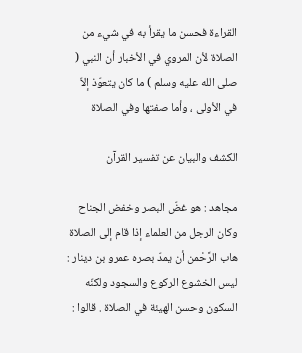القراءة فحسن ما يقرأ به في شيء من الصلاة لأن المروي في الأخبار أن النبي ( صلى الله عليه وسلم ) ما كان يتعوّذ إلاّ في الأولى ، وأما صفتها وفي الصلاة

الكشف والبيان عن تفسير القرآن

مجاهد : هو غضّ البصر وخفض الجناح وكان الرجل من العلماء إذا قام إلى الصلاة هاب الرَّحْمن أن يمدّ بصره عمرو بن دينار : ليس الخشوع الركوع والسجود ولكنّه السكون وحسن الهيئة في الصلاة . قالوا :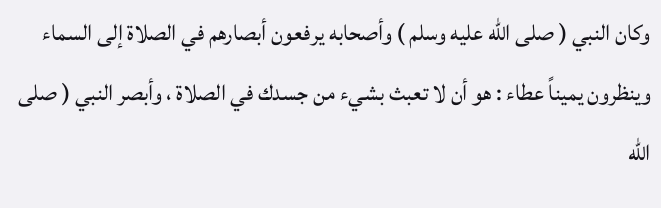وكان النبي ( صلى الله عليه وسلم ) وأصحابه يرفعون أبصارهم في الصلاة إلى السماء وينظرون يميناً عطاء : هو أن لا تعبث بشيء من جسدك في الصلاة ، وأبصر النبي ( صلى الله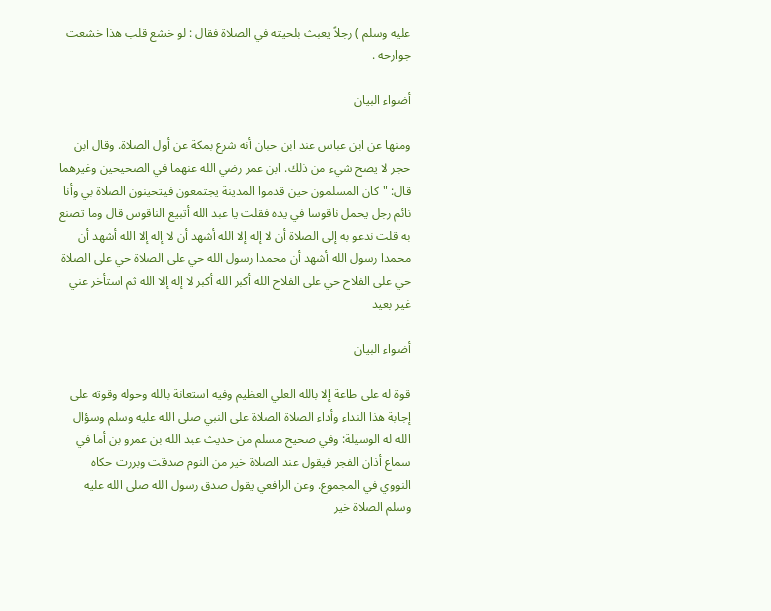عليه وسلم ) رجلاً يعبث بلحيته في الصلاة فقال : لو خشع قلب هذا خشعت جوارحه .

أضواء البيان

ومنها عن ابن عباس عند ابن حبان أنه شرع بمكة عن أول الصلاة. وقال ابن حجر لا يصح شيء من ذلك. ابن عمر رضي الله عنهما في الصحيحين وغيرهما قال: "كان المسلمون حين قدموا المدينة يجتمعون فيتحينون الصلاة بي وأنا نائم رجل يحمل ناقوسا في يده فقلت يا عبد الله أتبيع الناقوس قال وما تصنع به قلت ندعو به إلى الصلاة أن لا إله إلا الله أشهد أن لا إله إلا الله أشهد أن محمدا رسول الله أشهد أن محمدا رسول الله حي على الصلاة حي على الصلاة حي على الفلاح حي على الفلاح الله أكبر الله أكبر لا إله إلا الله ثم استأخر عني غير بعيد

أضواء البيان

قوة له على طاعة إلا بالله العلي العظيم وفيه استعانة بالله وحوله وقوته على إجابة هذا النداء وأداء الصلاة الصلاة على النبي صلى الله عليه وسلم وسؤال الله له الوسيلة: وفي صحيح مسلم من حديث عبد الله بن عمرو بن أما في سماع أذان الفجر فيقول عند الصلاة خير من النوم صدقت وبررت حكاه النووي في المجموع. وعن الرافعي يقول صدق رسول الله صلى الله عليه وسلم الصلاة خير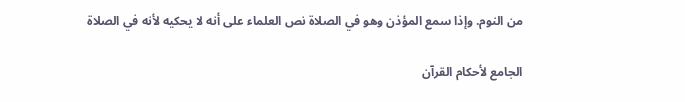من النوم. وإذا سمع المؤذن وهو في الصلاة نص العلماء على أنه لا يحكيه لأنه في الصلاة

الجامع لأحكام القرآن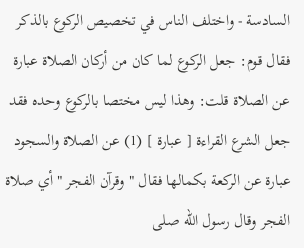السادسة - واختلف الناس في تخصيص الركوع بالذكر فقال قوم: جعل الركوع لما كان من أركان الصلاة عبارة عن الصلاة قلت: وهذا ليس مختصا بالركوع وحده فقد جعل الشرع القراءة [ عبارة ] (1) عن الصلاة والسجود عبارة عن الركعة بكمالها فقال " وقرآن الفجر " أي صلاة الفجر وقال رسول الله صلى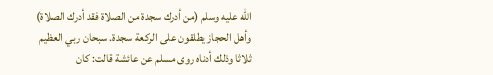الله عليه وسلم (من أدرك سجدة من الصلاة فقد أدرك الصلاة) وأهل الحجاز يطلقون على الركعة سجدة. سبحان ربي العظيم ثلاثا وذلك أدناه روى مسلم عن عائشة قالت: كان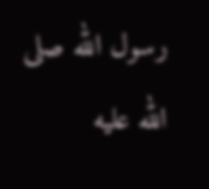رسول الله صلى الله عليه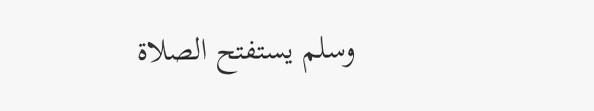وسلم يستفتح الصلاة